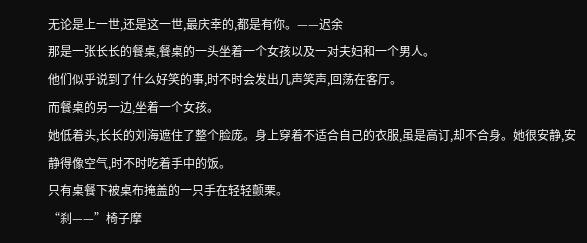无论是上一世,还是这一世,最庆幸的,都是有你。——迟余
那是一张长长的餐桌,餐桌的一头坐着一个女孩以及一对夫妇和一个男人。
他们似乎说到了什么好笑的事,时不时会发出几声笑声,回荡在客厅。
而餐桌的另一边,坐着一个女孩。
她低着头,长长的刘海遮住了整个脸庞。身上穿着不适合自己的衣服,虽是高订,却不合身。她很安静,安静得像空气,时不时吃着手中的饭。
只有桌餐下被桌布掩盖的一只手在轻轻颤栗。
“刹——”椅子摩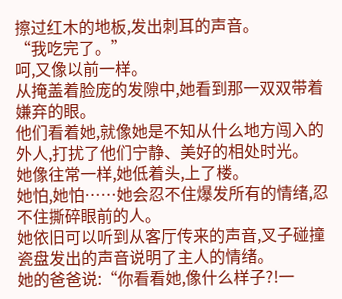擦过红木的地板,发出刺耳的声音。
“我吃完了。”
呵,又像以前一样。
从掩盖着脸庞的发隙中,她看到那一双双带着嫌弃的眼。
他们看着她,就像她是不知从什么地方闯入的外人,打扰了他们宁静、美好的相处时光。
她像往常一样,她低着头,上了楼。
她怕,她怕……她会忍不住爆发所有的情绪,忍不住撕碎眼前的人。
她依旧可以听到从客厅传来的声音,叉子碰撞瓷盘发出的声音说明了主人的情绪。
她的爸爸说:“你看看她,像什么样子?!一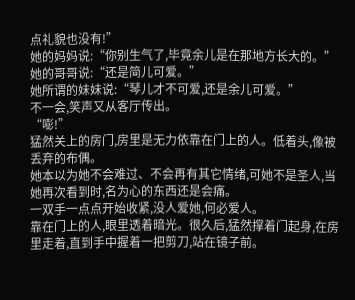点礼貌也没有!”
她的妈妈说:“你别生气了,毕竟余儿是在那地方长大的。”
她的哥哥说:“还是简儿可爱。”
她所谓的妹妹说:“琴儿才不可爱,还是余儿可爱。”
不一会,笑声又从客厅传出。
“嘭!”
猛然关上的房门,房里是无力依靠在门上的人。低着头,像被丢弃的布偶。
她本以为她不会难过、不会再有其它情绪,可她不是圣人,当她再次看到时,名为心的东西还是会痛。
一双手一点点开始收紧,没人爱她,何必爱人。
靠在门上的人,眼里透着暗光。很久后,猛然撑着门起身,在房里走着,直到手中握着一把剪刀,站在镜子前。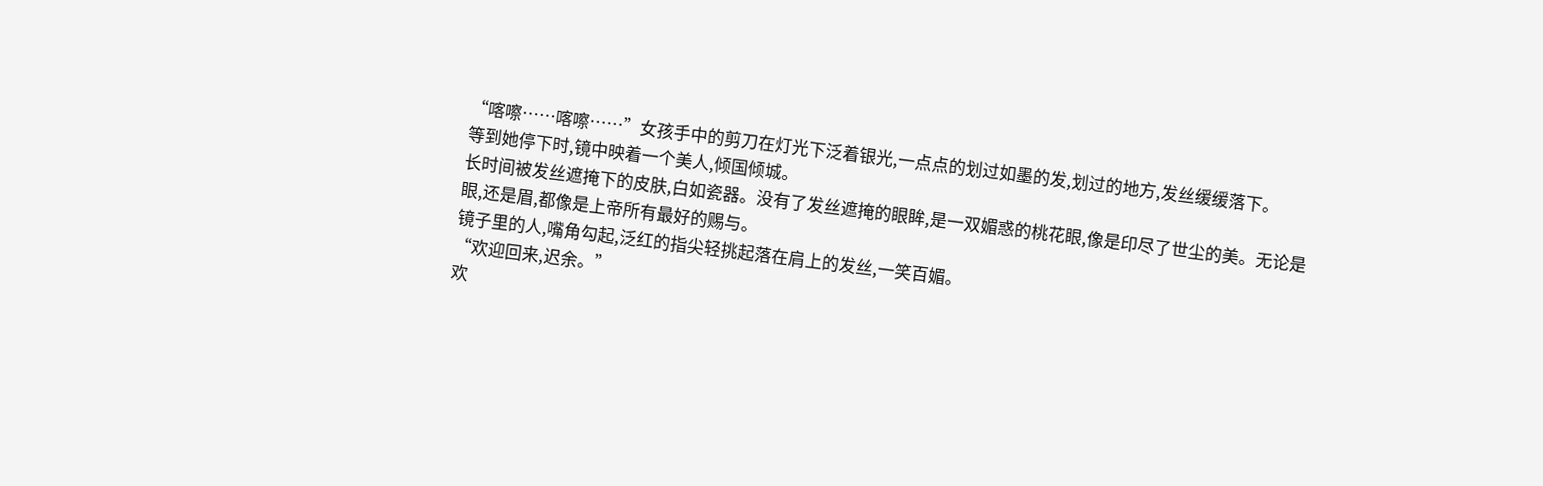“喀嚓……喀嚓……”女孩手中的剪刀在灯光下泛着银光,一点点的划过如墨的发,划过的地方,发丝缓缓落下。
等到她停下时,镜中映着一个美人,倾国倾城。
长时间被发丝遮掩下的皮肤,白如瓷器。没有了发丝遮掩的眼眸,是一双媚惑的桃花眼,像是印尽了世尘的美。无论是眼,还是眉,都像是上帝所有最好的赐与。
镜子里的人,嘴角勾起,泛红的指尖轻挑起落在肩上的发丝,一笑百媚。
“欢迎回来,迟余。”
欢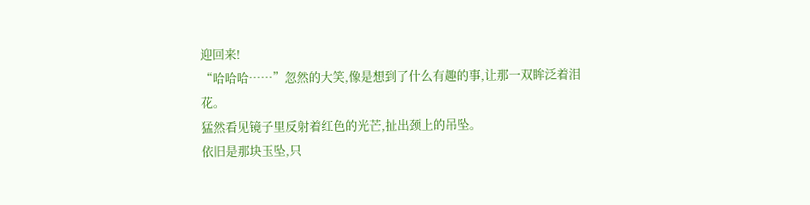迎回来!
“哈哈哈……”忽然的大笑,像是想到了什么有趣的事,让那一双眸泛着泪花。
猛然看见镜子里反射着红色的光芒,扯出颈上的吊坠。
依旧是那块玉坠,只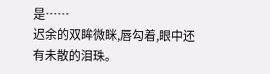是……
迟余的双眸微眯,唇勾着,眼中还有未散的泪珠。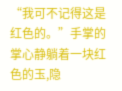“我可不记得这是红色的。”手掌的掌心静躺着一块红色的玉,隐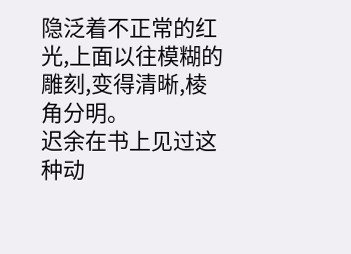隐泛着不正常的红光,上面以往模糊的雕刻,变得清晰,棱角分明。
迟余在书上见过这种动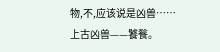物,不,应该说是凶兽……
上古凶兽——饕餮。